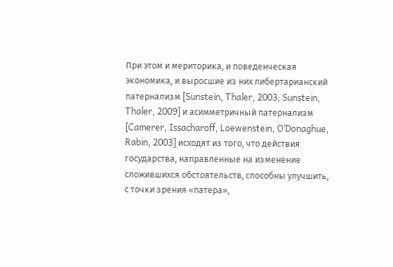При этом и мериторика, и поведенческая экономика, и выросшие из них либертарианский патернализм [Sunstein, Thaler, 2003; Sunstein, Thaler, 2009] и асимметричный патернализм [Camerer, Issacharoff, Loewenstein, O’Donaghue, Rabin, 2003] исходят из того, что действия государства, направленные на изменение сложившихся обстоятельств, способны улучшить, с точки зрения «патера»,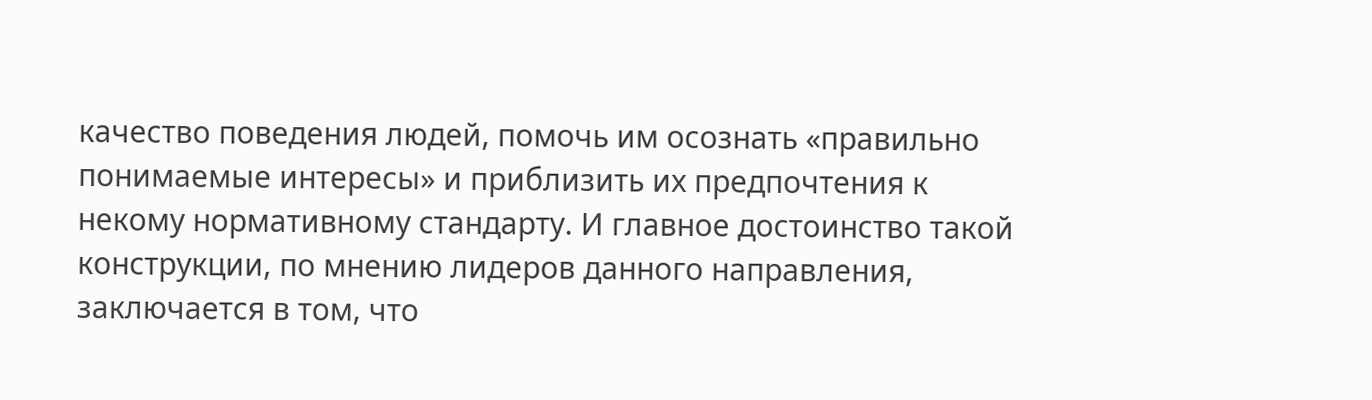качество поведения людей, помочь им осознать «правильно понимаемые интересы» и приблизить их предпочтения к некому нормативному стандарту. И главное достоинство такой конструкции, по мнению лидеров данного направления, заключается в том, что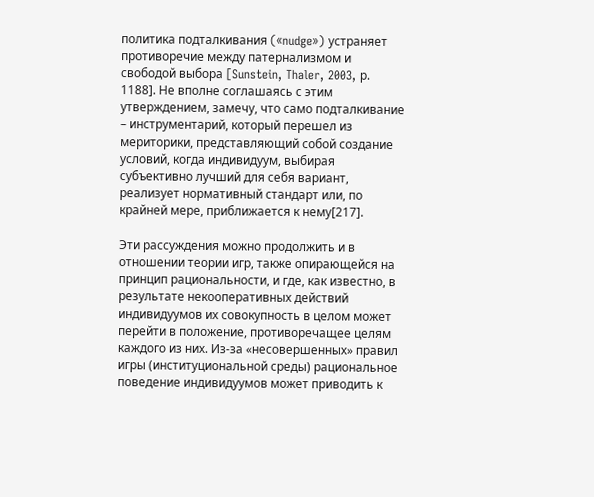политика подталкивания («nudge») устраняет противоречие между патернализмом и свободой выбора [Sunstein, Thaler, 2003, р. 1188]. Не вполне соглашаясь с этим утверждением, замечу, что само подталкивание – инструментарий, который перешел из мериторики, представляющий собой создание условий, когда индивидуум, выбирая субъективно лучший для себя вариант, реализует нормативный стандарт или, по крайней мере, приближается к нему[217].

Эти рассуждения можно продолжить и в отношении теории игр, также опирающейся на принцип рациональности, и где, как известно, в результате некооперативных действий индивидуумов их совокупность в целом может перейти в положение, противоречащее целям каждого из них. Из-за «несовершенных» правил игры (институциональной среды) рациональное поведение индивидуумов может приводить к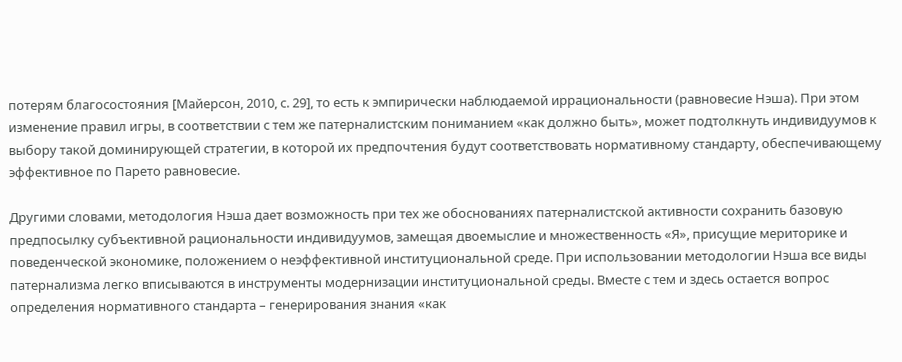потерям благосостояния [Майерсон, 2010, с. 29], то есть к эмпирически наблюдаемой иррациональности (равновесие Нэша). При этом изменение правил игры, в соответствии с тем же патерналистским пониманием «как должно быть», может подтолкнуть индивидуумов к выбору такой доминирующей стратегии, в которой их предпочтения будут соответствовать нормативному стандарту, обеспечивающему эффективное по Парето равновесие.

Другими словами, методология Нэша дает возможность при тех же обоснованиях патерналистской активности сохранить базовую предпосылку субъективной рациональности индивидуумов, замещая двоемыслие и множественность «Я», присущие мериторике и поведенческой экономике, положением о неэффективной институциональной среде. При использовании методологии Нэша все виды патернализма легко вписываются в инструменты модернизации институциональной среды. Вместе с тем и здесь остается вопрос определения нормативного стандарта – генерирования знания «как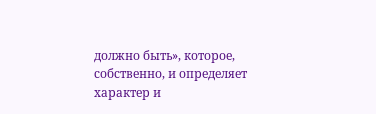должно быть», которое, собственно, и определяет характер и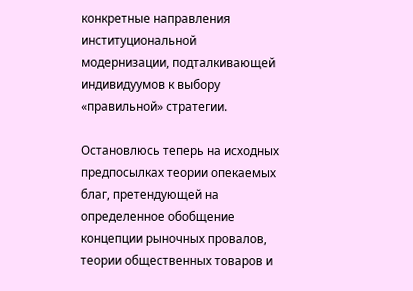конкретные направления институциональной модернизации, подталкивающей индивидуумов к выбору «правильной» стратегии.

Остановлюсь теперь на исходных предпосылках теории опекаемых благ, претендующей на определенное обобщение концепции рыночных провалов, теории общественных товаров и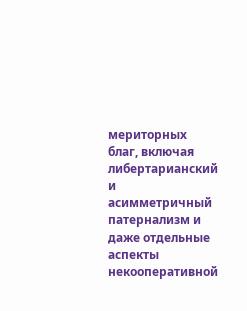мериторных благ, включая либертарианский и асимметричный патернализм и даже отдельные аспекты некооперативной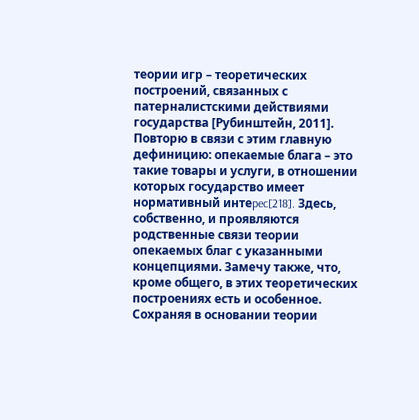теории игр – теоретических построений, связанных с патерналистскими действиями государства [Рубинштейн, 2011]. Повторю в связи с этим главную дефиницию: опекаемые блага – это такие товары и услуги, в отношении которых государство имеет нормативный интеpec[218]. Здесь, собственно, и проявляются родственные связи теории опекаемых благ с указанными концепциями. Замечу также, что, кроме общего, в этих теоретических построениях есть и особенное. Сохраняя в основании теории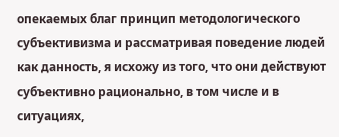опекаемых благ принцип методологического субъективизма и рассматривая поведение людей как данность, я исхожу из того, что они действуют субъективно рационально, в том числе и в ситуациях,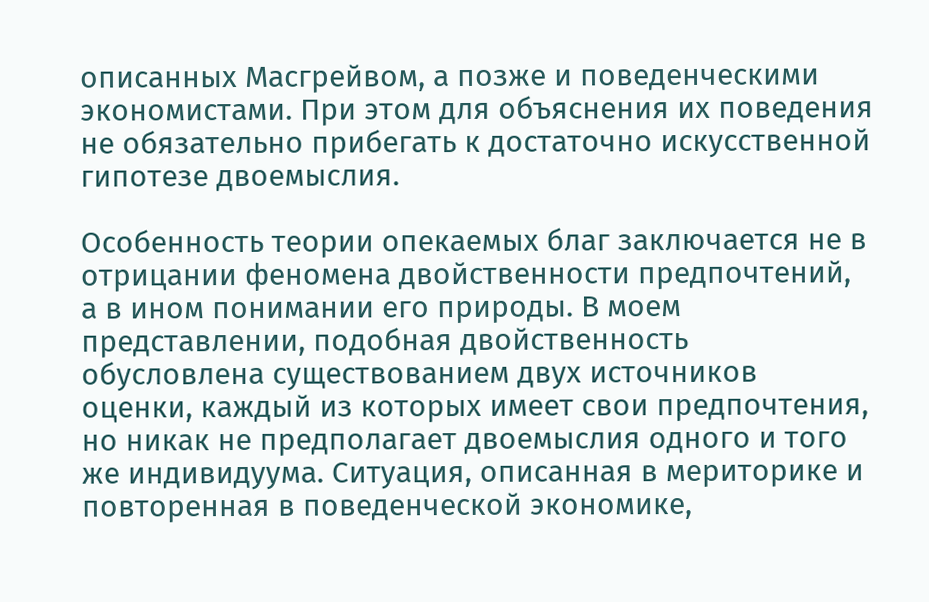описанных Масгрейвом, а позже и поведенческими экономистами. При этом для объяснения их поведения не обязательно прибегать к достаточно искусственной гипотезе двоемыслия.

Особенность теории опекаемых благ заключается не в отрицании феномена двойственности предпочтений, а в ином понимании его природы. В моем представлении, подобная двойственность обусловлена существованием двух источников оценки, каждый из которых имеет свои предпочтения, но никак не предполагает двоемыслия одного и того же индивидуума. Ситуация, описанная в мериторике и повторенная в поведенческой экономике,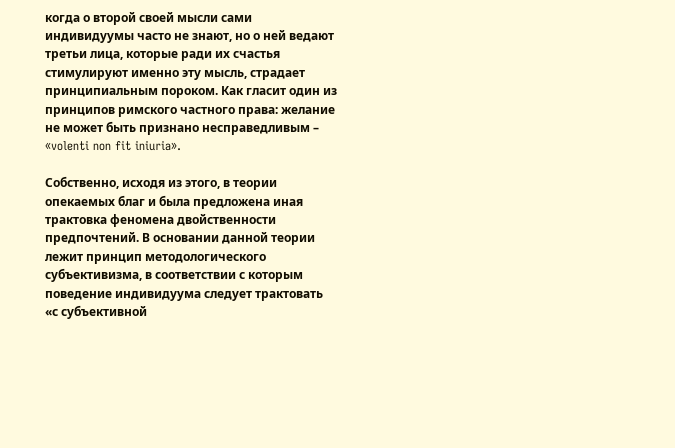когда о второй своей мысли сами индивидуумы часто не знают, но о ней ведают третьи лица, которые ради их счастья стимулируют именно эту мысль, страдает принципиальным пороком. Как гласит один из принципов римского частного права: желание не может быть признано несправедливым – «volenti non fit iniuria».

Собственно, исходя из этого, в теории опекаемых благ и была предложена иная трактовка феномена двойственности предпочтений. В основании данной теории лежит принцип методологического субъективизма, в соответствии с которым поведение индивидуума следует трактовать «с субъективной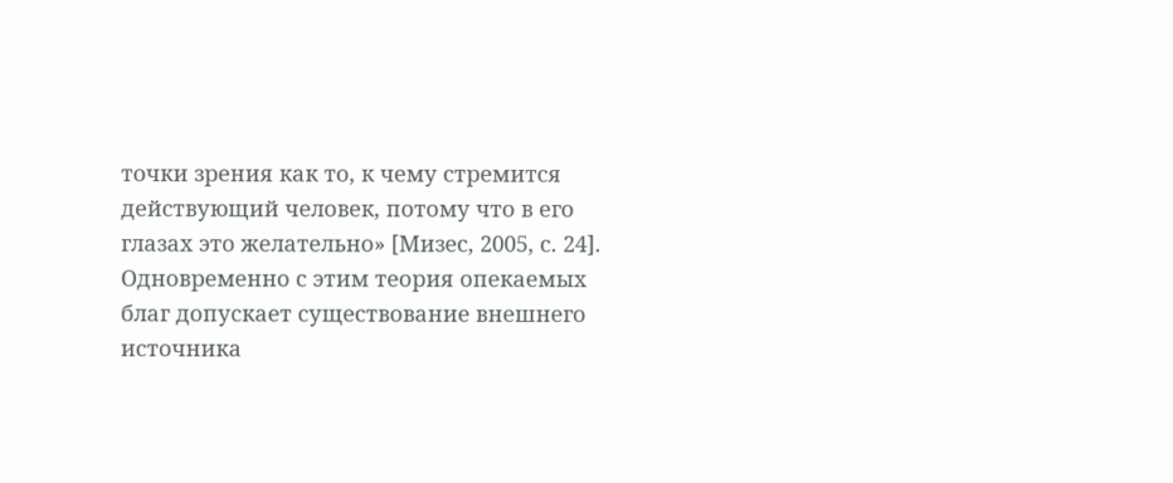точки зрения как то, к чему стремится действующий человек, потому что в его глазах это желательно» [Мизес, 2005, с. 24]. Одновременно с этим теория опекаемых благ допускает существование внешнего источника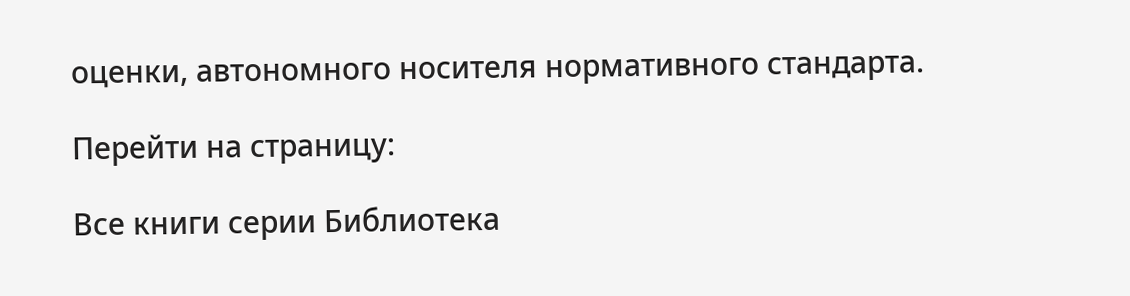оценки, автономного носителя нормативного стандарта.

Перейти на страницу:

Все книги серии Библиотека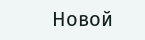Новой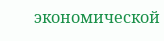экономической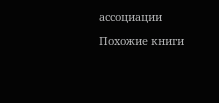ассоциации

Похожие книги